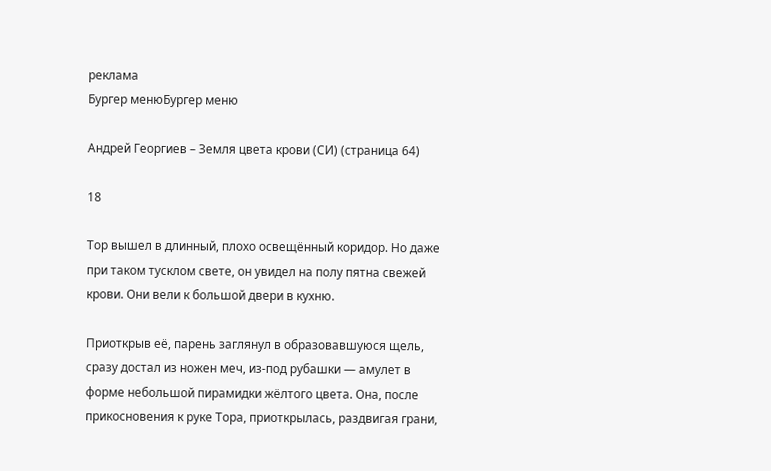реклама
Бургер менюБургер меню

Андрей Георгиев – Земля цвета крови (СИ) (страница 64)

18

Тор вышел в длинный, плохо освещённый коридор. Но даже при таком тусклом свете, он увидел на полу пятна свежей крови. Они вели к большой двери в кухню.

Приоткрыв её, парень заглянул в образовавшуюся щель, сразу достал из ножен меч, из-под рубашки — амулет в форме небольшой пирамидки жёлтого цвета. Она, после прикосновения к руке Тора, приоткрылась, раздвигая грани,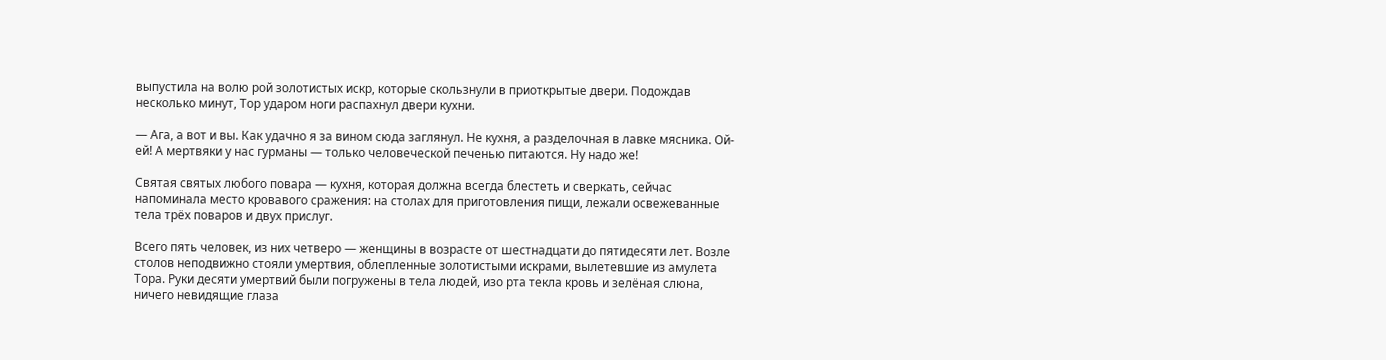выпустила на волю рой золотистых искр, которые скользнули в приоткрытые двери. Подождав несколько минут, Тор ударом ноги распахнул двери кухни.

— Ага, а вот и вы. Как удачно я за вином сюда заглянул. Не кухня, а разделочная в лавке мясника. Ой-ей! А мертвяки у нас гурманы — только человеческой печенью питаются. Ну надо же!

Святая святых любого повара — кухня, которая должна всегда блестеть и сверкать, сейчас напоминала место кровавого сражения: на столах для приготовления пищи, лежали освежеванные тела трёх поваров и двух прислуг.

Всего пять человек, из них четверо — женщины в возрасте от шестнадцати до пятидесяти лет. Возле столов неподвижно стояли умертвия, облепленные золотистыми искрами, вылетевшие из амулета Тора. Руки десяти умертвий были погружены в тела людей, изо рта текла кровь и зелёная слюна, ничего невидящие глаза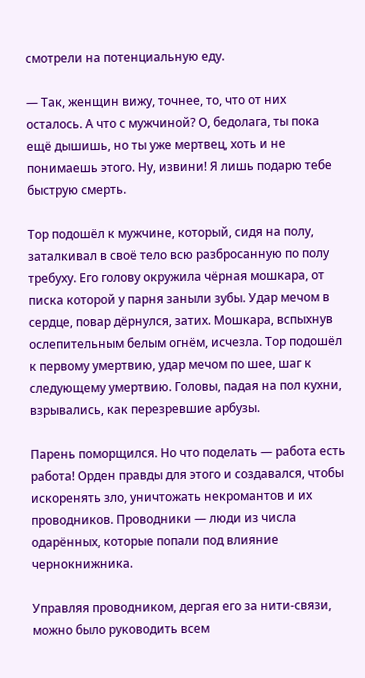смотрели на потенциальную еду.

— Так, женщин вижу, точнее, то, что от них осталось. А что с мужчиной? О, бедолага, ты пока ещё дышишь, но ты уже мертвец, хоть и не понимаешь этого. Ну, извини! Я лишь подарю тебе быструю смерть.

Тор подошёл к мужчине, который, сидя на полу, заталкивал в своё тело всю разбросанную по полу требуху. Его голову окружила чёрная мошкара, от писка которой у парня заныли зубы. Удар мечом в сердце, повар дёрнулся, затих. Мошкара, вспыхнув ослепительным белым огнём, исчезла. Тор подошёл к первому умертвию, удар мечом по шее, шаг к следующему умертвию. Головы, падая на пол кухни, взрывались, как перезревшие арбузы.

Парень поморщился. Но что поделать — работа есть работа! Орден правды для этого и создавался, чтобы искоренять зло, уничтожать некромантов и их проводников. Проводники — люди из числа одарённых, которые попали под влияние чернокнижника.

Управляя проводником, дергая его за нити-связи, можно было руководить всем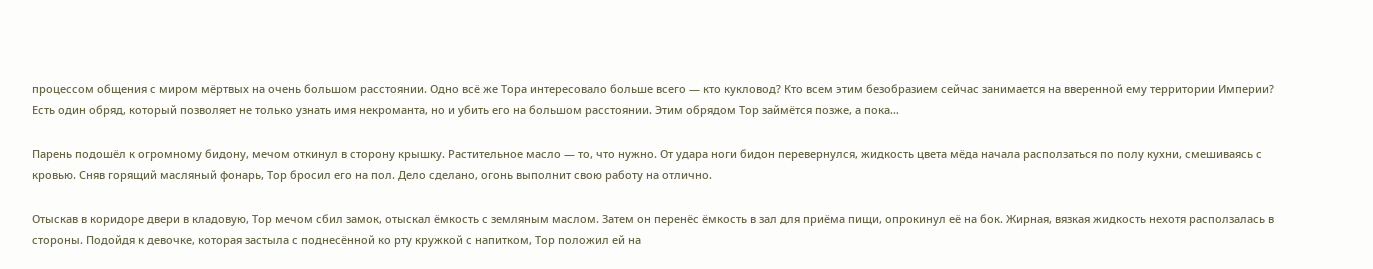процессом общения с миром мёртвых на очень большом расстоянии. Одно всё же Тора интересовало больше всего — кто кукловод? Кто всем этим безобразием сейчас занимается на вверенной ему территории Империи? Есть один обряд, который позволяет не только узнать имя некроманта, но и убить его на большом расстоянии. Этим обрядом Тор займётся позже, а пока…

Парень подошёл к огромному бидону, мечом откинул в сторону крышку. Растительное масло — то, что нужно. От удара ноги бидон перевернулся, жидкость цвета мёда начала расползаться по полу кухни, смешиваясь с кровью. Сняв горящий масляный фонарь, Тор бросил его на пол. Дело сделано, огонь выполнит свою работу на отлично.

Отыскав в коридоре двери в кладовую, Тор мечом сбил замок, отыскал ёмкость с земляным маслом. Затем он перенёс ёмкость в зал для приёма пищи, опрокинул её на бок. Жирная, вязкая жидкость нехотя расползалась в стороны. Подойдя к девочке, которая застыла с поднесённой ко рту кружкой с напитком, Тор положил ей на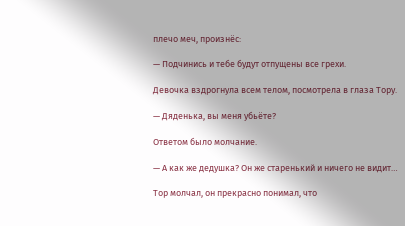плечо меч, произнёс:

— Подчинись и тебе будут отпущены все грехи.

Девочка вздрогнула всем телом, посмотрела в глаза Тору.

— Дяденька, вы меня убьёте?

Ответом было молчание.

— А как же дедушка? Он же старенький и ничего не видит…

Тор молчал, он прекрасно понимал, что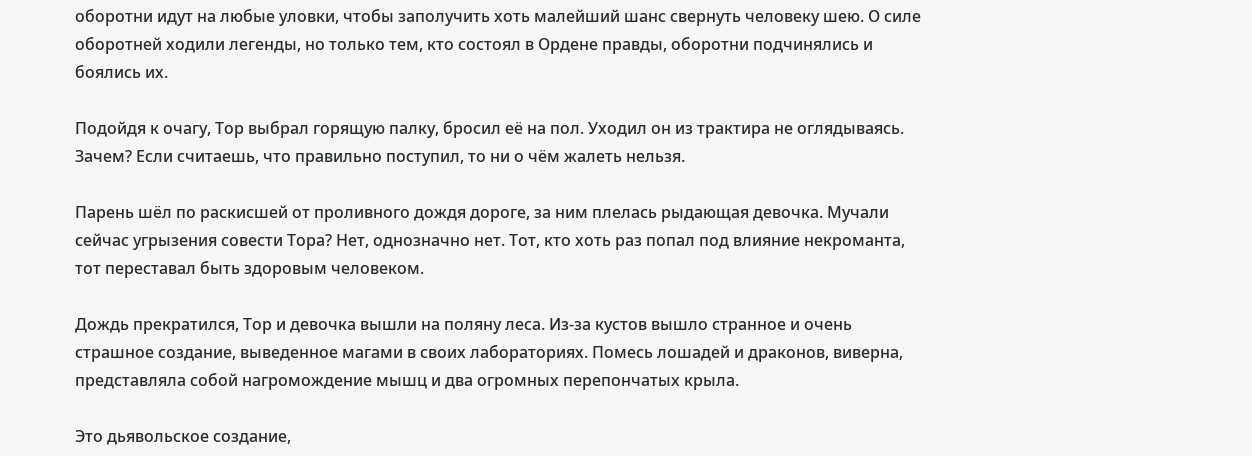оборотни идут на любые уловки, чтобы заполучить хоть малейший шанс свернуть человеку шею. О силе оборотней ходили легенды, но только тем, кто состоял в Ордене правды, оборотни подчинялись и боялись их.

Подойдя к очагу, Тор выбрал горящую палку, бросил её на пол. Уходил он из трактира не оглядываясь. Зачем? Если считаешь, что правильно поступил, то ни о чём жалеть нельзя.

Парень шёл по раскисшей от проливного дождя дороге, за ним плелась рыдающая девочка. Мучали сейчас угрызения совести Тора? Нет, однозначно нет. Тот, кто хоть раз попал под влияние некроманта, тот переставал быть здоровым человеком.

Дождь прекратился, Тор и девочка вышли на поляну леса. Из-за кустов вышло странное и очень страшное создание, выведенное магами в своих лабораториях. Помесь лошадей и драконов, виверна, представляла собой нагромождение мышц и два огромных перепончатых крыла.

Это дьявольское создание,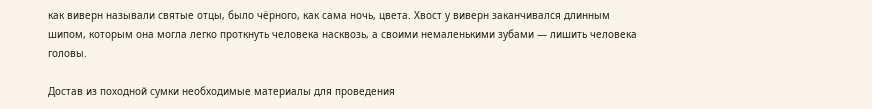как виверн называли святые отцы, было чёрного, как сама ночь, цвета. Хвост у виверн заканчивался длинным шипом, которым она могла легко проткнуть человека насквозь, а своими немаленькими зубами — лишить человека головы.

Достав из походной сумки необходимые материалы для проведения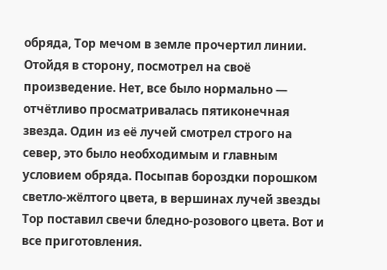обряда, Тор мечом в земле прочертил линии. Отойдя в сторону, посмотрел на своё произведение. Нет, все было нормально — отчётливо просматривалась пятиконечная звезда. Один из её лучей смотрел строго на север, это было необходимым и главным условием обряда. Посыпав бороздки порошком светло-жёлтого цвета, в вершинах лучей звезды Тор поставил свечи бледно-розового цвета. Вот и все приготовления.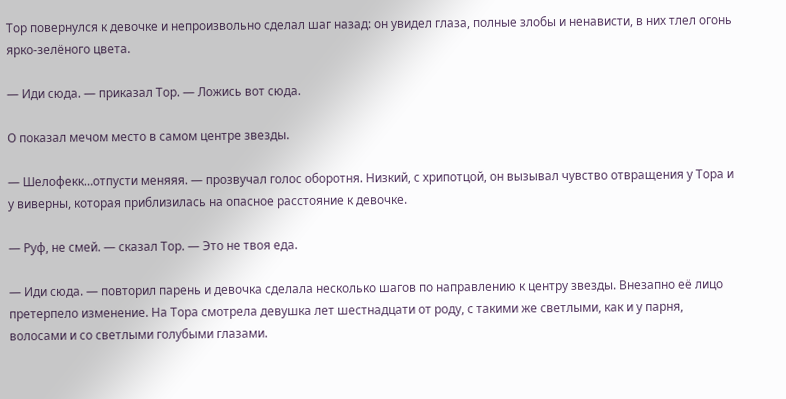Тор повернулся к девочке и непроизвольно сделал шаг назад: он увидел глаза, полные злобы и ненависти, в них тлел огонь ярко-зелёного цвета.

— Иди сюда. — приказал Тор. — Ложись вот сюда.

О показал мечом место в самом центре звезды.

— Шелофекк…отпусти меняяя. — прозвучал голос оборотня. Низкий, с хрипотцой, он вызывал чувство отвращения у Тора и у виверны, которая приблизилась на опасное расстояние к девочке.

— Руф, не смей. — сказал Тор. — Это не твоя еда.

— Иди сюда. — повторил парень и девочка сделала несколько шагов по направлению к центру звезды. Внезапно её лицо претерпело изменение. На Тора смотрела девушка лет шестнадцати от роду, с такими же светлыми, как и у парня, волосами и со светлыми голубыми глазами.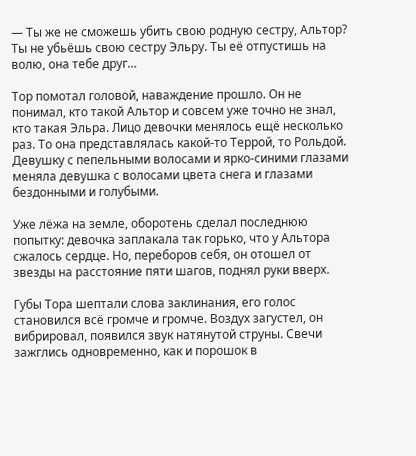— Ты же не сможешь убить свою родную сестру, Альтор? Ты не убьёшь свою сестру Эльру. Ты её отпустишь на волю, она тебе друг…

Тор помотал головой, наваждение прошло. Он не понимал, кто такой Альтор и совсем уже точно не знал, кто такая Эльра. Лицо девочки менялось ещё несколько раз. То она представлялась какой-то Террой, то Рольдой. Девушку с пепельными волосами и ярко-синими глазами меняла девушка с волосами цвета снега и глазами бездонными и голубыми.

Уже лёжа на земле, оборотень сделал последнюю попытку: девочка заплакала так горько, что у Альтора сжалось сердце. Но, переборов себя, он отошел от звезды на расстояние пяти шагов, поднял руки вверх.

Губы Тора шептали слова заклинания, его голос становился всё громче и громче. Воздух загустел, он вибрировал, появился звук натянутой струны. Свечи зажглись одновременно, как и порошок в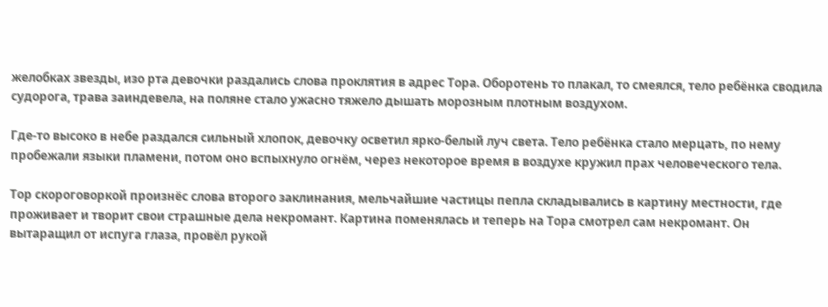желобках звезды, изо рта девочки раздались слова проклятия в адрес Тора. Оборотень то плакал, то смеялся, тело ребёнка сводила судорога, трава заиндевела, на поляне стало ужасно тяжело дышать морозным плотным воздухом.

Где-то высоко в небе раздался сильный хлопок, девочку осветил ярко-белый луч света. Тело ребёнка стало мерцать, по нему пробежали языки пламени, потом оно вспыхнуло огнём, через некоторое время в воздухе кружил прах человеческого тела.

Тор скороговоркой произнёс слова второго заклинания, мельчайшие частицы пепла складывались в картину местности, где проживает и творит свои страшные дела некромант. Картина поменялась и теперь на Тора смотрел сам некромант. Он вытаращил от испуга глаза, провёл рукой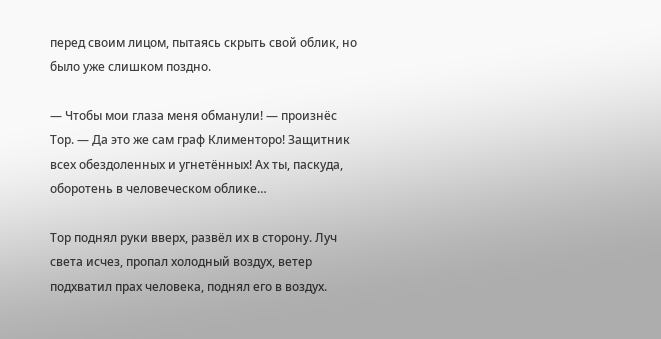перед своим лицом, пытаясь скрыть свой облик, но было уже слишком поздно.

— Чтобы мои глаза меня обманули! — произнёс Тор. — Да это же сам граф Клименторо! Защитник всех обездоленных и угнетённых! Ах ты, паскуда, оборотень в человеческом облике…

Тор поднял руки вверх, развёл их в сторону. Луч света исчез, пропал холодный воздух, ветер подхватил прах человека, поднял его в воздух.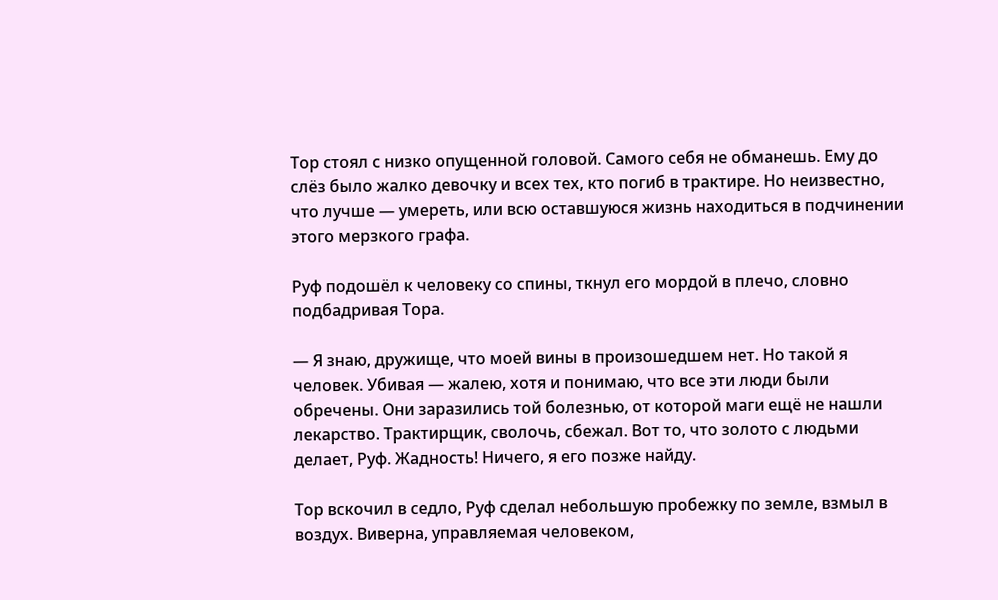Тор стоял с низко опущенной головой. Самого себя не обманешь. Ему до слёз было жалко девочку и всех тех, кто погиб в трактире. Но неизвестно, что лучше — умереть, или всю оставшуюся жизнь находиться в подчинении этого мерзкого графа.

Руф подошёл к человеку со спины, ткнул его мордой в плечо, словно подбадривая Тора.

— Я знаю, дружище, что моей вины в произошедшем нет. Но такой я человек. Убивая — жалею, хотя и понимаю, что все эти люди были обречены. Они заразились той болезнью, от которой маги ещё не нашли лекарство. Трактирщик, сволочь, сбежал. Вот то, что золото с людьми делает, Руф. Жадность! Ничего, я его позже найду.

Тор вскочил в седло, Руф сделал небольшую пробежку по земле, взмыл в воздух. Виверна, управляемая человеком,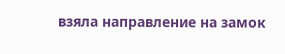взяла направление на замок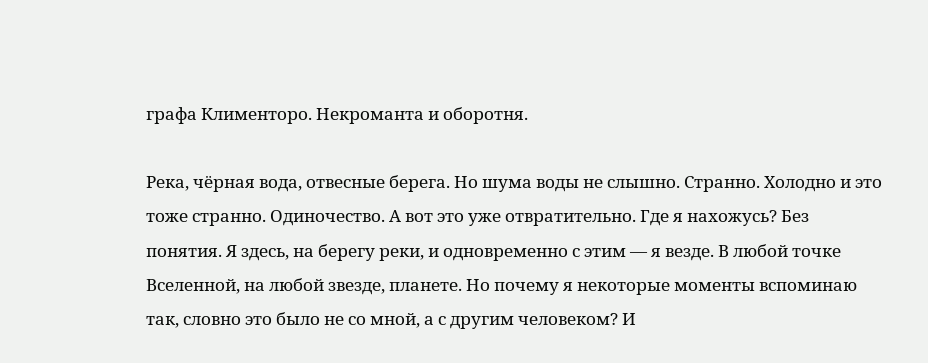графа Клименторо. Некроманта и оборотня.

Река, чёрная вода, отвесные берега. Но шума воды не слышно. Странно. Холодно и это тоже странно. Одиночество. А вот это уже отвратительно. Где я нахожусь? Без понятия. Я здесь, на берегу реки, и одновременно с этим — я везде. В любой точке Вселенной, на любой звезде, планете. Но почему я некоторые моменты вспоминаю так, словно это было не со мной, а с другим человеком? И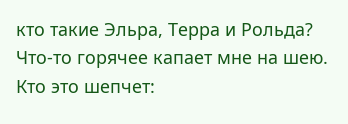кто такие Эльра, Терра и Рольда? Что-то горячее капает мне на шею. Кто это шепчет: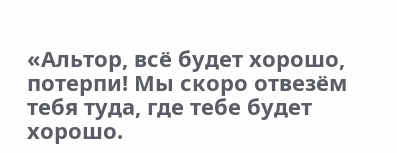«Альтор, всё будет хорошо, потерпи! Мы скоро отвезём тебя туда, где тебе будет хорошо.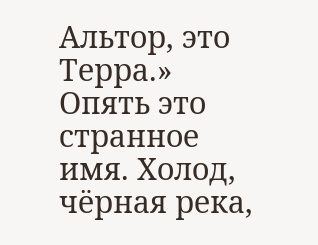Альтор, это Терра.» Опять это странное имя. Холод, чёрная река,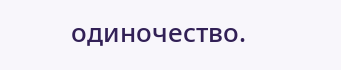одиночество.